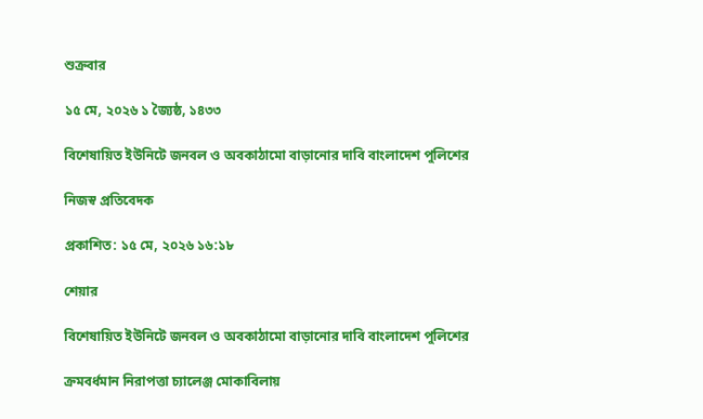শুক্রবার

১৫ মে, ২০২৬ ১ জ্যৈষ্ঠ, ১৪৩৩

বিশেষায়িত ইউনিটে জনবল ও অবকাঠামো বাড়ানোর দাবি বাংলাদেশ পুলিশের

নিজস্ব প্রতিবেদক

প্রকাশিত: ১৫ মে, ২০২৬ ১৬:১৮

শেয়ার

বিশেষায়িত ইউনিটে জনবল ও অবকাঠামো বাড়ানোর দাবি বাংলাদেশ পুলিশের

ক্রমবর্ধমান নিরাপত্তা চ্যালেঞ্জ মোকাবিলায়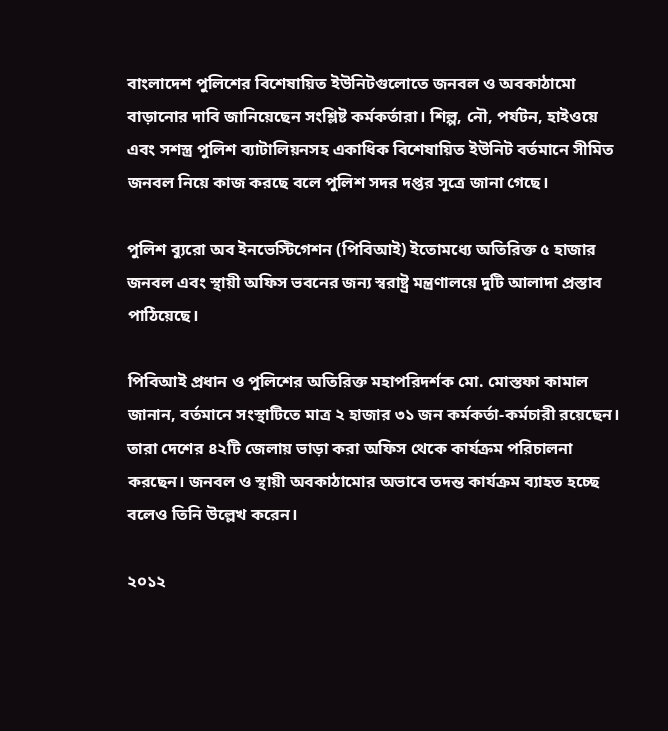বাংলাদেশ পুলিশের বিশেষায়িত ইউনিটগুলোতে জনবল ও অবকাঠামো বাড়ানোর দাবি জানিয়েছেন সংশ্লিষ্ট কর্মকর্তারা। শিল্প, নৌ, পর্যটন, হাইওয়ে এবং সশস্ত্র পুলিশ ব্যাটালিয়নসহ একাধিক বিশেষায়িত ইউনিট বর্তমানে সীমিত জনবল নিয়ে কাজ করছে বলে পুলিশ সদর দপ্তর সূত্রে জানা গেছে।

পুলিশ ব্যুরো অব ইনভেস্টিগেশন (পিবিআই) ইতোমধ্যে অতিরিক্ত ৫ হাজার জনবল এবং স্থায়ী অফিস ভবনের জন্য স্বরাষ্ট্র মন্ত্রণালয়ে দুটি আলাদা প্রস্তাব পাঠিয়েছে।

পিবিআই প্রধান ও পুলিশের অতিরিক্ত মহাপরিদর্শক মো. মোস্তফা কামাল জানান, বর্তমানে সংস্থাটিতে মাত্র ২ হাজার ৩১ জন কর্মকর্তা-কর্মচারী রয়েছেন। তারা দেশের ৪২টি জেলায় ভাড়া করা অফিস থেকে কার্যক্রম পরিচালনা করছেন। জনবল ও স্থায়ী অবকাঠামোর অভাবে তদন্ত কার্যক্রম ব্যাহত হচ্ছে বলেও তিনি উল্লেখ করেন।

২০১২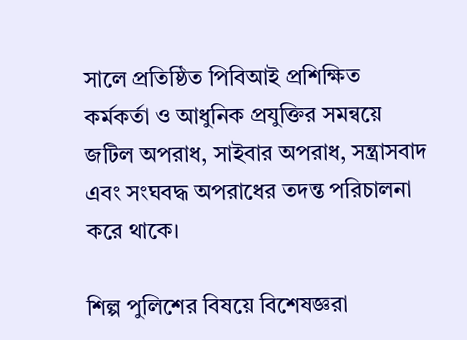সালে প্রতিষ্ঠিত পিবিআই প্রশিক্ষিত কর্মকর্তা ও আধুনিক প্রযুক্তির সমন্বয়ে জটিল অপরাধ, সাইবার অপরাধ, সন্ত্রাসবাদ এবং সংঘবদ্ধ অপরাধের তদন্ত পরিচালনা করে থাকে।

শিল্প পুলিশের বিষয়ে বিশেষজ্ঞরা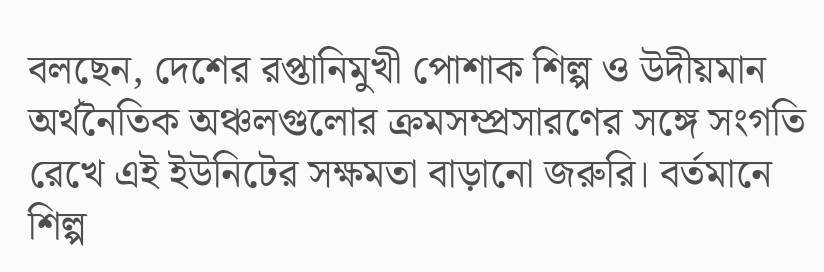বলছেন, দেশের রপ্তানিমুখী পোশাক শিল্প ও উদীয়মান অর্থনৈতিক অঞ্চলগুলোর ক্রমসম্প্রসারণের সঙ্গে সংগতি রেখে এই ইউনিটের সক্ষমতা বাড়ানো জরুরি। বর্তমানে শিল্প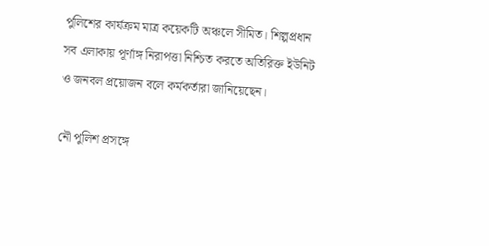পুলিশের কার্যক্রম মাত্র কয়েকটি অঞ্চলে সীমিত। শিল্পপ্রধান সব এলাকায় পূর্ণাঙ্গ নিরাপত্তা নিশ্চিত করতে অতিরিক্ত ইউনিট ও জনবল প্রয়োজন বলে কর্মকর্তারা জানিয়েছেন।

নৌ পুলিশ প্রসঙ্গে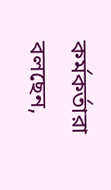কর্মকর্তারা বলছেন,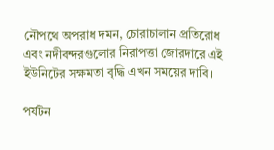নৌপথে অপরাধ দমন, চোরাচালান প্রতিরোধ এবং নদীবন্দরগুলোর নিরাপত্তা জোরদারে এই ইউনিটের সক্ষমতা বৃদ্ধি এখন সময়ের দাবি।

পর্যটন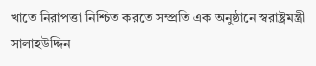খাতে নিরাপত্তা নিশ্চিত করতে সম্প্রতি এক অনুষ্ঠানে স্বরাষ্ট্রমন্ত্রী সালাহউদ্দিন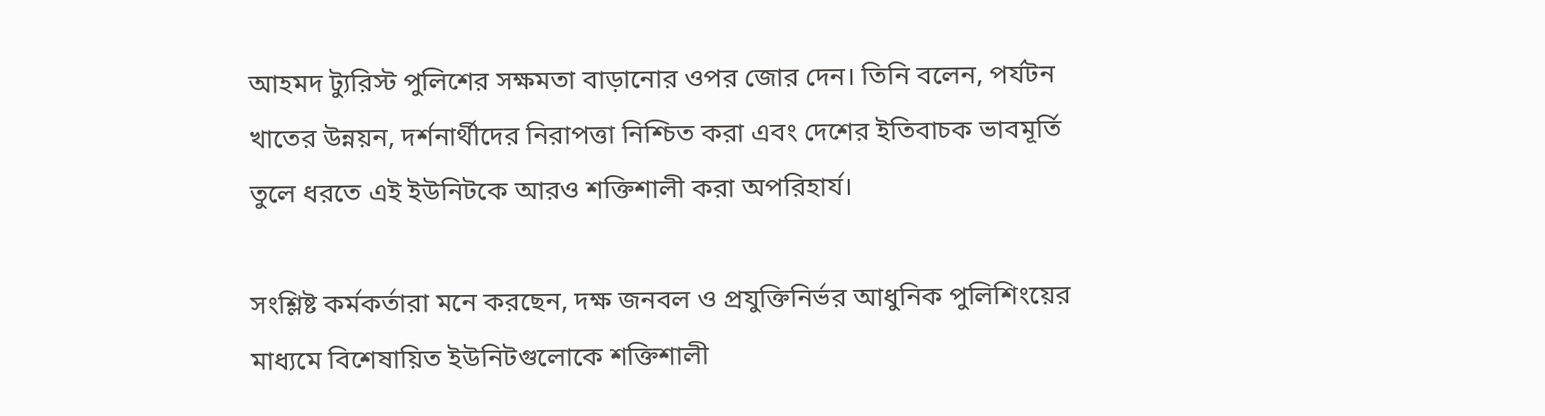আহমদ ট্যুরিস্ট পুলিশের সক্ষমতা বাড়ানোর ওপর জোর দেন। তিনি বলেন, পর্যটন খাতের উন্নয়ন, দর্শনার্থীদের নিরাপত্তা নিশ্চিত করা এবং দেশের ইতিবাচক ভাবমূর্তি তুলে ধরতে এই ইউনিটকে আরও শক্তিশালী করা অপরিহার্য।

সংশ্লিষ্ট কর্মকর্তারা মনে করছেন, দক্ষ জনবল ও প্রযুক্তিনির্ভর আধুনিক পুলিশিংয়ের মাধ্যমে বিশেষায়িত ইউনিটগুলোকে শক্তিশালী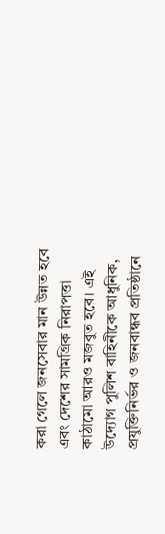করা গেলে জনসেবার মান উন্নত হবে এবং দেশের সামগ্রিক নিরাপত্তা কাঠামো আরও মজবুত হবে। এই উদ্যোগ পুলিশ বাহিনীকে আধুনিক, প্রযুক্তিনির্ভর ও জনবান্ধব প্রতিষ্ঠানে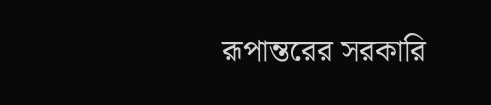রূপান্তরের সরকারি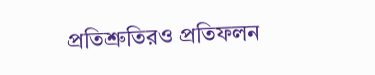প্রতিশ্রুতিরও প্রতিফলন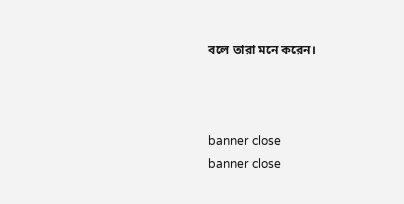বলে তারা মনে করেন।



banner close
banner close